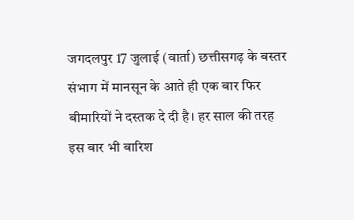जगदलपुर 17 जुलाई (वार्ता) छत्तीसगढ़ के बस्तर संभाग में मानसून के आते ही एक बार फिर बीमारियों ने दस्तक दे दी है। हर साल की तरह इस बार भी बारिश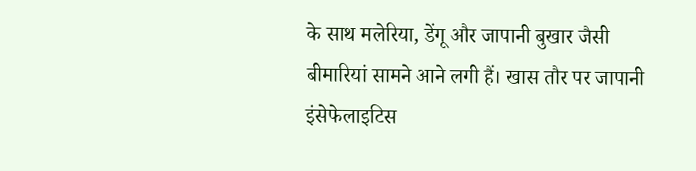के साथ मलेरिया, डेंगू और जापानी बुखार जैसी बीमारियां सामने आने लगी हैं। खास तौर पर जापानी इंसेफेलाइटिस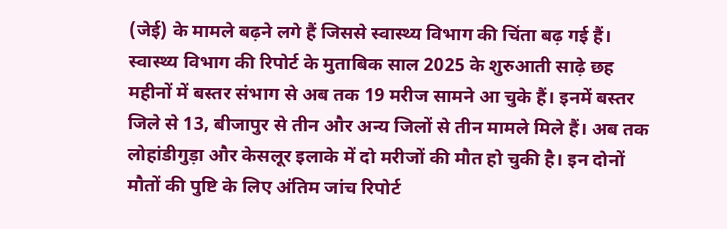(जेई) के मामले बढ़ने लगे हैं जिससे स्वास्थ्य विभाग की चिंता बढ़ गई हैं।
स्वास्थ्य विभाग की रिपोर्ट के मुताबिक साल 2025 के शुरुआती साढ़े छह महीनों में बस्तर संभाग से अब तक 19 मरीज सामने आ चुके हैं। इनमें बस्तर जिले से 13, बीजापुर से तीन और अन्य जिलों से तीन मामले मिले हैं। अब तक लोहांडीगुड़ा और केसलूर इलाके में दो मरीजों की मौत हो चुकी है। इन दोनों मौतों की पुष्टि के लिए अंतिम जांच रिपोर्ट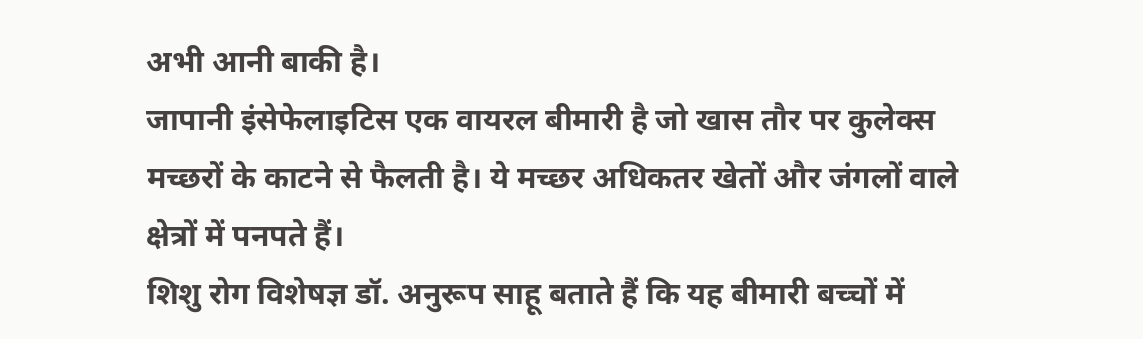अभी आनी बाकी है।
जापानी इंसेफेलाइटिस एक वायरल बीमारी है जो खास तौर पर कुलेक्स मच्छरों के काटने से फैलती है। ये मच्छर अधिकतर खेतों और जंगलों वाले क्षेत्रों में पनपते हैं।
शिशु रोग विशेषज्ञ डॉ. अनुरूप साहू बताते हैं कि यह बीमारी बच्चों में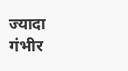ज्यादा गंभीर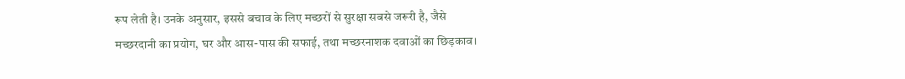रूप लेती है। उनके अनुसार, इससे बचाव के लिए मच्छरों से सुरक्षा सबसे जरूरी है, जैसे मच्छरदानी का प्रयोग, घर और आस-पास की सफाई, तथा मच्छरनाशक दवाओं का छिड़काव।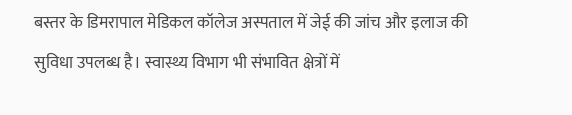बस्तर के डिमरापाल मेडिकल कॉलेज अस्पताल में जेई की जांच और इलाज की सुविधा उपलब्ध है। स्वास्थ्य विभाग भी संभावित क्षेत्रों में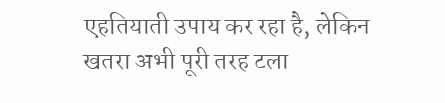एहतियाती उपाय कर रहा है, लेकिन खतरा अभी पूरी तरह टला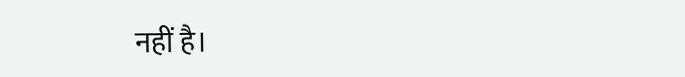नहीं है।